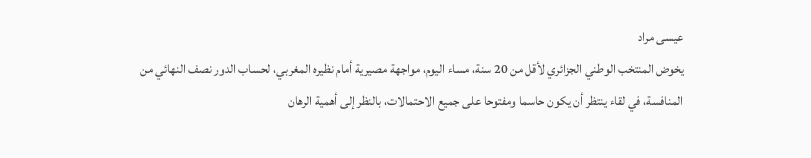عيسى مراد
يخوض المنتخب الوطني الجزائري لأقل من 20 سنة، مساء اليوم، مواجهة مصيرية أمام نظيره المغربي، لحساب الدور نصف النهائي من المنافسة، في لقاء ينتظر أن يكون حاسما ومفتوحا على جميع الاحتمالات، بالنظر إلى أهمية الرهان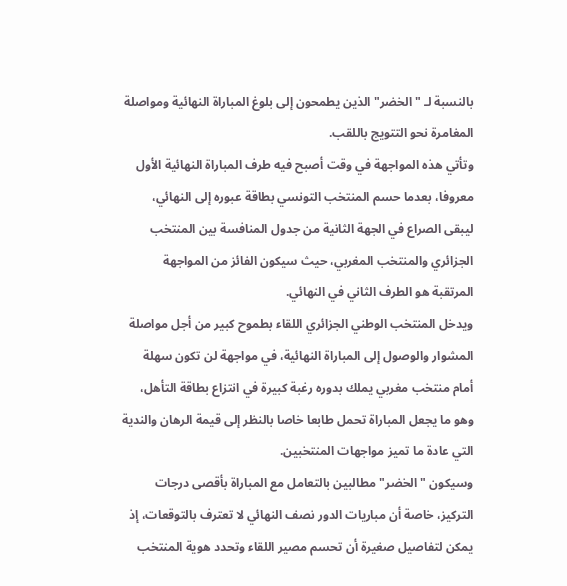بالنسبة لـ "الخضر" الذين يطمحون إلى بلوغ المباراة النهائية ومواصلة المغامرة نحو التتويج باللقب.
وتأتي هذه المواجهة في وقت أصبح فيه طرف المباراة النهائية الأول معروفا، بعدما حسم المنتخب التونسي بطاقة عبوره إلى النهائي، ليبقى الصراع في الجهة الثانية من جدول المنافسة بين المنتخب الجزائري والمنتخب المغربي، حيث سيكون الفائز من المواجهة المرتقبة هو الطرف الثاني في النهائي.
ويدخل المنتخب الوطني الجزائري اللقاء بطموح كبير من أجل مواصلة المشوار والوصول إلى المباراة النهائية، في مواجهة لن تكون سهلة أمام منتخب مغربي يملك بدوره رغبة كبيرة في انتزاع بطاقة التأهل، وهو ما يجعل المباراة تحمل طابعا خاصا بالنظر إلى قيمة الرهان والندية التي عادة ما تميز مواجهات المنتخبين.
وسيكون "الخضر" مطالبين بالتعامل مع المباراة بأقصى درجات التركيز، خاصة أن مباريات الدور نصف النهائي لا تعترف بالتوقعات، إذ يمكن لتفاصيل صغيرة أن تحسم مصير اللقاء وتحدد هوية المنتخب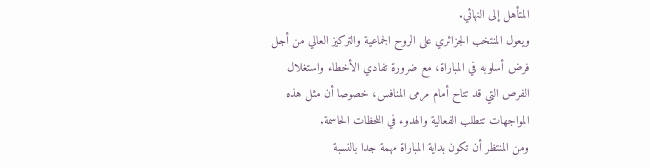المتأهل إلى النهائي.
ويعول المنتخب الجزائري على الروح الجماعية والتركيز العالي من أجل فرض أسلوبه في المباراة، مع ضرورة تفادي الأخطاء واستغلال الفرص التي قد تتاح أمام مرمى المنافس، خصوصا أن مثل هذه المواجهات تتطلب الفعالية والهدوء في اللحظات الحاسمة.
ومن المنتظر أن تكون بداية المباراة مهمة جدا بالنسبة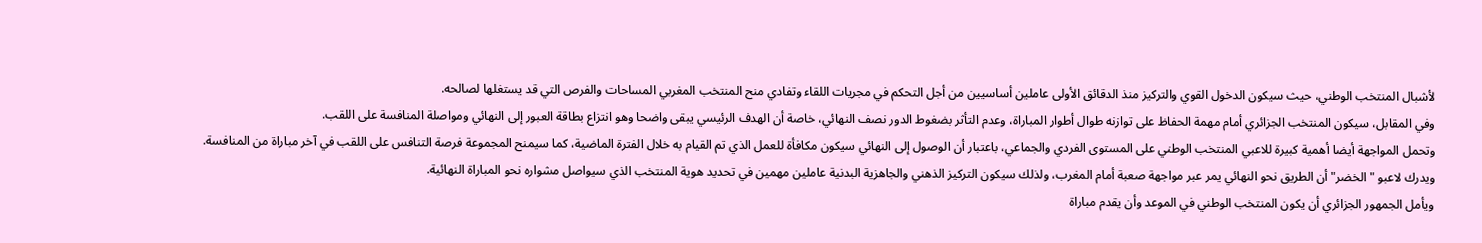لأشبال المنتخب الوطني، حيث سيكون الدخول القوي والتركيز منذ الدقائق الأولى عاملين أساسيين من أجل التحكم في مجريات اللقاء وتفادي منح المنتخب المغربي المساحات والفرص التي قد يستغلها لصالحه.
وفي المقابل، سيكون المنتخب الجزائري أمام مهمة الحفاظ على توازنه طوال أطوار المباراة، وعدم التأثر بضغوط الدور نصف النهائي، خاصة أن الهدف الرئيسي يبقى واضحا وهو انتزاع بطاقة العبور إلى النهائي ومواصلة المنافسة على اللقب.
وتحمل المواجهة أيضا أهمية كبيرة للاعبي المنتخب الوطني على المستوى الفردي والجماعي، باعتبار أن الوصول إلى النهائي سيكون مكافأة للعمل الذي تم القيام به خلال الفترة الماضية، كما سيمنح المجموعة فرصة التنافس على اللقب في آخر مباراة من المنافسة.
ويدرك لاعبو "الخضر" أن الطريق نحو النهائي يمر عبر مواجهة صعبة أمام المغرب، ولذلك سيكون التركيز الذهني والجاهزية البدنية عاملين مهمين في تحديد هوية المنتخب الذي سيواصل مشواره نحو المباراة النهائية.
ويأمل الجمهور الجزائري أن يكون المنتخب الوطني في الموعد وأن يقدم مباراة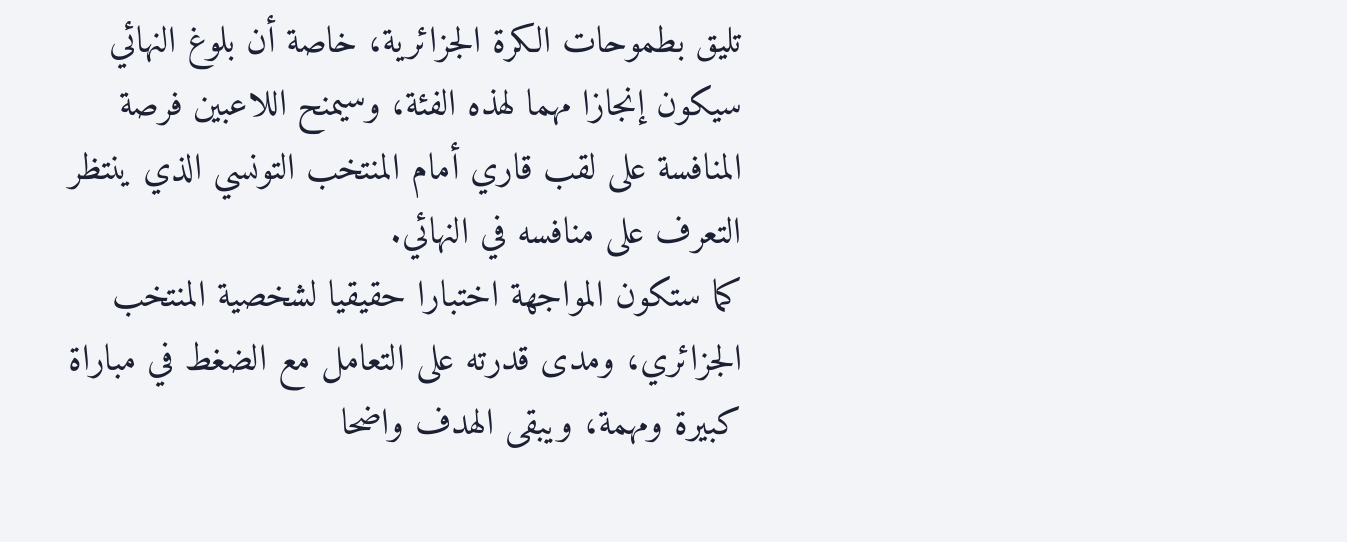تليق بطموحات الكرة الجزائرية، خاصة أن بلوغ النهائي سيكون إنجازا مهما لهذه الفئة، وسيمنح اللاعبين فرصة المنافسة على لقب قاري أمام المنتخب التونسي الذي ينتظر التعرف على منافسه في النهائي.
كما ستكون المواجهة اختبارا حقيقيا لشخصية المنتخب الجزائري، ومدى قدرته على التعامل مع الضغط في مباراة كبيرة ومهمة، ويبقى الهدف واضحا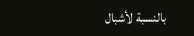بالنسبة لأشبال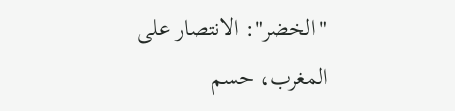"الخضر": الانتصار على المغرب، حسم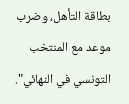بطاقة التأهل، وضرب موعد مع المنتخب التونسي في النهائي".